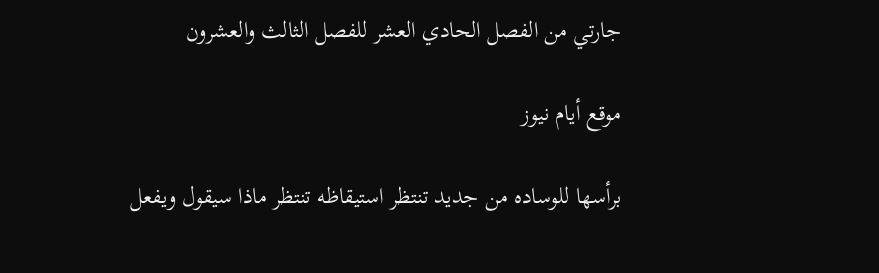جارتي من الفصل الحادي العشر للفصل الثالث والعشرون

موقع أيام نيوز

برأسها للوساده من جديد تنتظر استيقاظه تنتظر ماذا سيقول ويفعل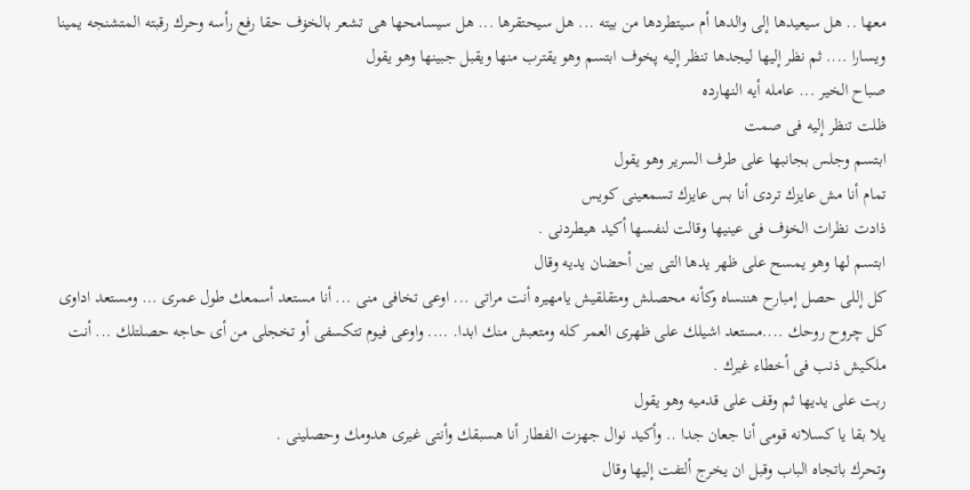معها .. هل سيعيدها إلى والدها أم سيتطردها من بيته ... هل سيحتقرها ... هل سيسامحها هى تشعر بالخۏف حقا رفع رأسه وحرك رقبته المتشنجه يمينا ويسارا .... ثم نظر إليها ليجدها تنظر إليه پخوف ابتسم وهو يقترب منها ويقبل جبينها وهو يقول
صباح الخير ... عامله أيه النهارده
ظلت تنظر إليه فى صمت
ابتسم وجلس بجانبها على طرف السرير وهو يقول
تمام أنا مش عايزك تردى أنا بس عايزك تسمعينى كويس
ذادت نظرات الخۏف فى عينيها وقالت لنفسها أكيد هيطردنى .
ابتسم لها وهو يمسح على ظهر يدها التى بين أحضان يديه وقال
كل إللى حصل إمبارح هننساه وكأنه محصلش ومتقلقيش يامهيره أنت مراتى ... اوعى تخافى منى ... أنا مستعد أسمعك طول عمرى ... ومستعد اداوى كل چروح روحك ....مستعد اشيلك على ظهرى العمر كله ومتعبش منك ابدا. .... واوعى فيوم تتكسفى أو تخجلى من أى حاجه حصلتلك ... أنت ملكيش ذنب فى أخطاء غيرك .
ربت على يديها ثم وقف على قدميه وهو يقول
يلا بقا يا كسلانه قومى أنا جعان جدا .. وأكيد نوال جهزت الفطار أنا هسبقك وأنتى غيرى هدومك وحصلينى .
وتحرك باتجاه الباب وقبل ان يخرج ألتفت إليها وقال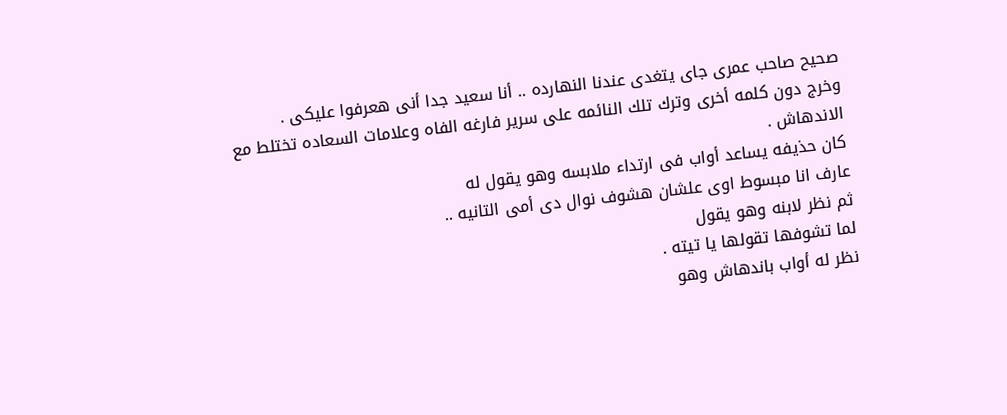صحيح صاحب عمرى جاى يتغدى عندنا النهارده .. أنا سعيد جدا أنى هعرفوا عليكى .
وخرج دون كلمه أخرى وترك تلك النائمه على سرير فارغه الفاه وعلامات السعاده تختلط مع الاندهاش .
كان حذيفه يساعد أواب فى ارتداء ملابسه وهو يقول له
عارف انا مبسوط اوى علشان هشوف نوال دى أمى التانيه ..
ثم نظر لابنه وهو يقول
لما تشوفها تقولها يا تيته .
نظر له أواب باندهاش وهو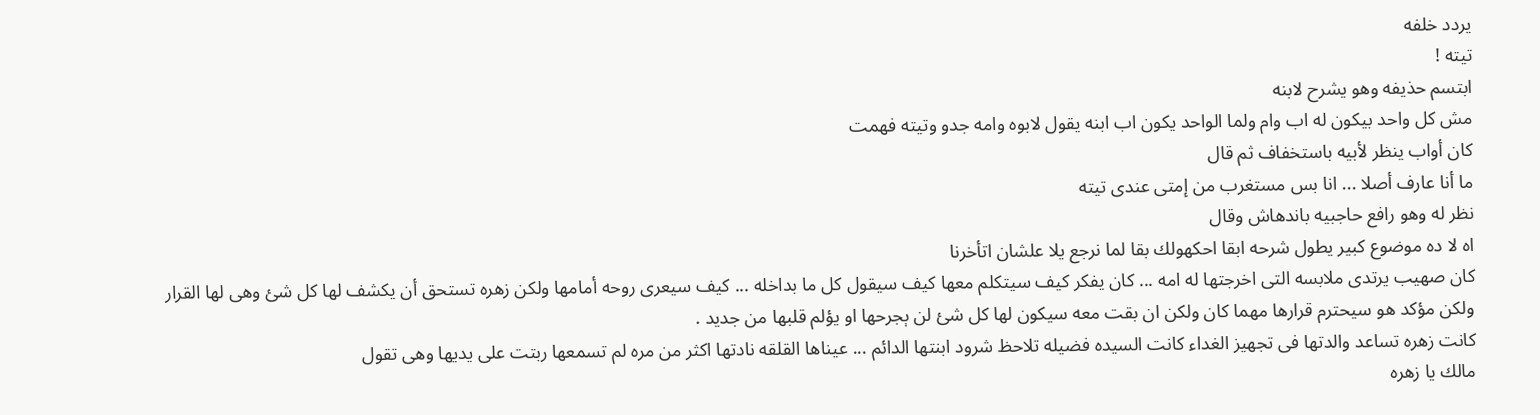يردد خلفه
تيته !
ابتسم حذيفه وهو يشرح لابنه
مش كل واحد بيكون له اب وام ولما الواحد يكون اب ابنه يقول لابوه وامه جدو وتيته فهمت
كان أواب ينظر لأبيه باستخفاف ثم قال
ما أنا عارف أصلا ... انا بس مستغرب من إمتى عندى تيته
نظر له وهو رافع حاجبيه باندهاش وقال
اه لا ده موضوع كبير يطول شرحه ابقا احكهولك بقا لما نرجع يلا علشان اتأخرنا
كان صهيب يرتدى ملابسه التى اخرجتها له امه ... كان يفكر كيف سيتكلم معها كيف سيقول كل ما بداخله ... كيف سيعرى روحه أمامها ولكن زهره تستحق أن يكشف لها كل شئ وهى لها القرار
ولكن مؤكد هو سيحترم قرارها مهما كان ولكن ان بقت معه سيكون لها كل شئ لن ېجرحها او يؤلم قلبها من جديد .
كانت زهره تساعد والدتها فى تجهيز الغداء كانت السيده فضيله تلاحظ شرود ابنتها الدائم ... عيناها القلقه نادتها اكثر من مره لم تسمعها ربتت على يديها وهى تقول
مالك يا زهره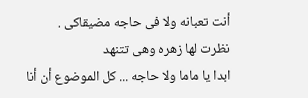أنت تعبانه ولا فى حاجه مضيقاكى .
نظرت لها زهره وهى تتنهد
ابدا يا ماما ولا حاجه ... كل الموضوع أن أنا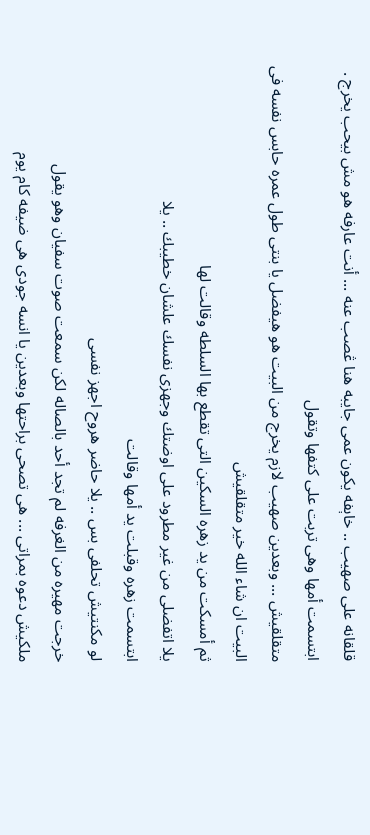قلقانه على صهيب .. خاېفه يكون عمى جايبه هنا ڠصب عنه ... أنت عارفه هو مش بيحب يخرج .
ابتسمت أمها وهى تربت على كتفها وتقول
متقلقيش ... وبعدين صهيب لازم يخرج من البيت هو هيفضل يا بنتى طول عمره حابس نفسه فى البيت ان شاء الله خير متقلقيش
ثم أمسكت من يد زهره السکين التى تقطع بها السلطه وقالت لها
يلا اتفضلى من غير مطرود على اوضتك وجهزى نفسك علشان خطيبك .. يلا
ابتسمت زهره وقبلت يد أمها وقالت
لو مكنتيش تحلفى بس .. يلا حاضر هروح اجهز نفسى
خرجت مهيره من الغرفه لم تجد أحد بالصاله لكن سمعت صوت سفيان وهو يقول
ملكيش دعوه بمراتى ... هى تصحى براحتها وبعدين يا انسه جودى هى ضيفه كام يوم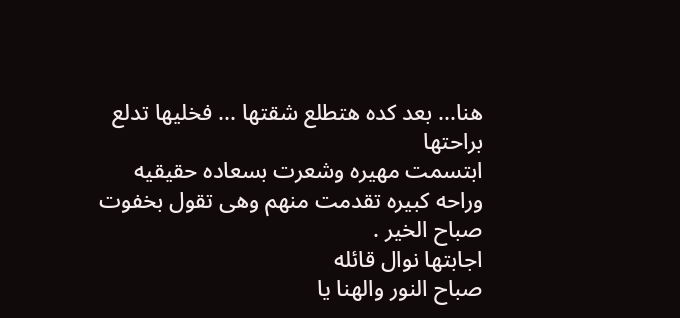هنا... بعد كده هتطلع شقتها ... فخليها تدلع براحتها
ابتسمت مهيره وشعرت بسعاده حقيقيه وراحه كبيره تقدمت منهم وهى تقول بخفوت
صباح الخير .
اجابتها نوال قائله
صباح النور والهنا يا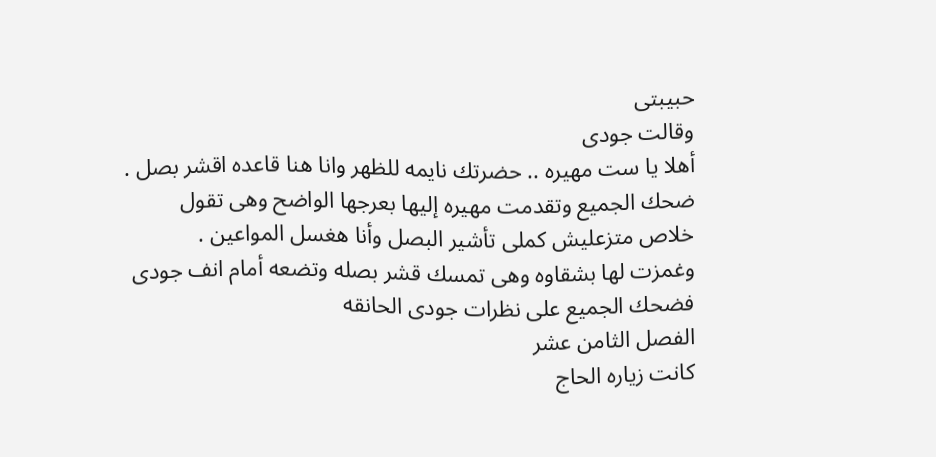حبيبتى
وقالت جودى
أهلا يا ست مهيره .. حضرتك نايمه للظهر وانا هنا قاعده اقشر بصل .
ضحك الجميع وتقدمت مهيره إليها بعرجها الواضح وهى تقول
خلاص متزعليش كملى تأشير البصل وأنا هغسل المواعين .
وغمزت لها بشقاوه وهى تمسك قشر بصله وتضعه أمام انف جودى
فضحك الجميع على نظرات جودى الحانقه
الفصل الثامن عشر
كانت زياره الحاج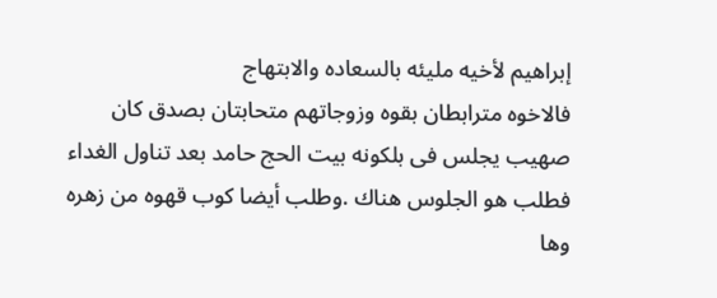إبراهيم لأخيه مليئه بالسعاده والابتهاج
فالاخوه مترابطان بقوه وزوجاتهم متحابتان بصدق كان صهيب يجلس فى بلكونه بيت الحج حامد بعد تناول الغداء فطلب هو الجلوس هناك .وطلب أيضا كوب قهوه من زهره وها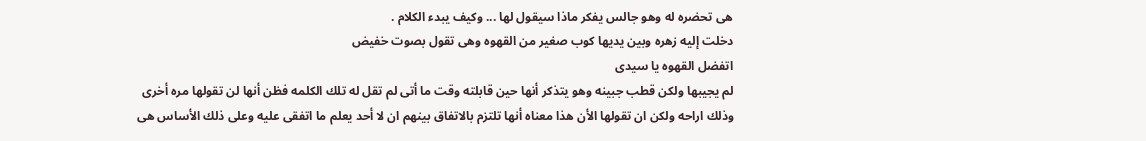هى تحضره له وهو جالس يفكر ماذا سيقول لها ... وكيف يبدء الكلام .
دخلت إليه زهره وبين يديها كوب صغير من القهوه وهى تقول بصوت خفيض
اتفضل القهوه يا سيدى
لم يجيبها ولكن قطب جبينه وهو يتذكر أنها حين قابلته وقت ما أتى لم تقل له تلك الكلمه فظن أنها لن تقولها مره أخرى وذلك اراحه ولكن ان تقولها الأن هذا معناه أنها تلتزم بالاتفاق بينهم ان لا أحد يعلم ما اتفقى عليه وعلى ذلك الأساس هى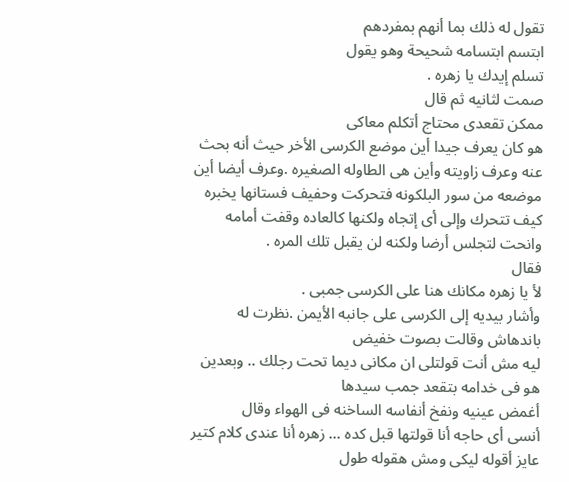تقول له ذلك بما أنهم بمفردهم
ابتسم ابتسامه شحيحة وهو يقول
تسلم إيدك يا زهره .
صمت لثانيه ثم قال
ممكن تقعدى محتاج أتكلم معاكى
هو كان يعرف جيدا أين موضع الكرسى الأخر حيث أنه بحث عنه وعرف زاويته وأين هى الطاوله الصغيره .وعرف أيضا أين موضعه من سور البلكونه فتحركت وحفيف فستانها يخبره كيف تتحرك وإلى أى إتجاه ولكنها كالعاده وقفت أمامه وانحت لتجلس أرضا ولكنه لن يقبل تلك المره .
فقال
لأ يا زهره مكانك هنا على الكرسى جمبى .
وأشار بيديه إلى الكرسى على جانبه الأيمن .نظرت له باندهاش وقالت بصوت خفيض
ليه مش أنت قولتلى ان مكانى ديما تحت رجلك .. وبعدين هو فى خدامه بتقعد جمب سيدها
أغمض عينيه ونفخ أنفاسه الساخنه فى الهواء وقال
أنسى أى حاجه أنا قولتها قبل كده ... زهره أنا عندى كلام كتير عايز أقوله ليكى ومش هقوله طول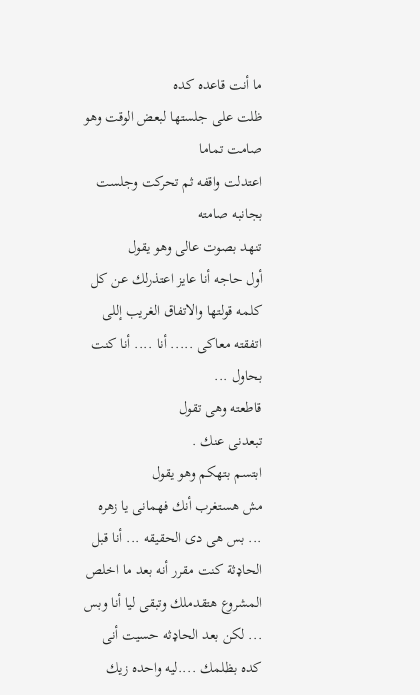ما أنت قاعده كده
ظلت على جلستها لبعض الوقت وهو صامت تماما
اعتدلت واقفه ثم تحركت وجلست بجانبه صامته
تنهد بصوت عالى وهو يقول
أول حاجه أنا عايز اعتذرلك عن كل كلمه قولتها والاتفاق الغريب إللى اتفقته معاكى ..... أنا .... أنا كنت بحاول ...
قاطعته وهى تقول
تبعدنى عنك .
ابتسم بتهكم وهو يقول
مش هستغرب أنك فهمانى يا زهره ... بس هى دى الحقيقه ... أنا قبل الحاډثة كنت مقرر أنه بعد ما اخلص المشروع هتقدملك وتبقى ليا أنا وبس ... لكن بعد الحاډثه حسيت أنى كده بظلمك ....ليه واحده زيك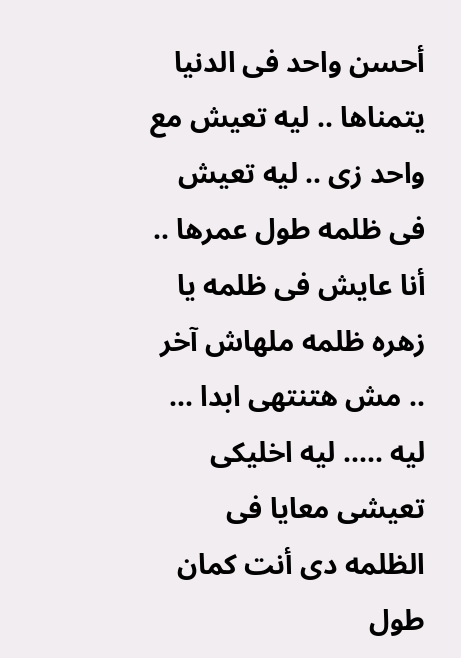أحسن واحد فى الدنيا يتمناها .. ليه تعيش مع واحد زى .. ليه تعيش فى ظلمه طول عمرها .. أنا عايش فى ظلمه يا زهره ظلمه ملهاش آخر .. مش هتنتهى ابدا ... ليه ..... ليه اخليكى تعيشى معايا فى الظلمه دى أنت كمان طول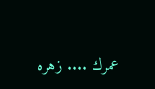عمرك .... زهره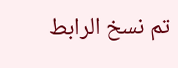تم نسخ الرابط